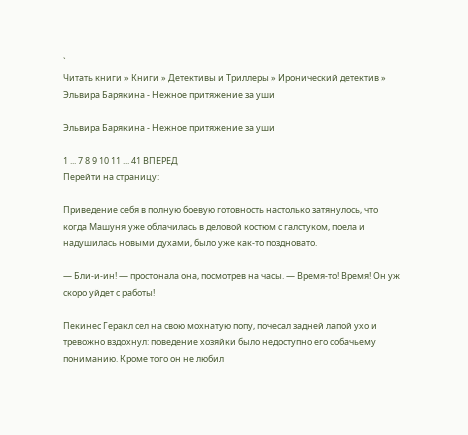`
Читать книги » Книги » Детективы и Триллеры » Иронический детектив » Эльвира Барякина - Нежное притяжение за уши

Эльвира Барякина - Нежное притяжение за уши

1 ... 7 8 9 10 11 ... 41 ВПЕРЕД
Перейти на страницу:

Приведение себя в полную боевую готовность настолько затянулось, что когда Машуня уже облачилась в деловой костюм с галстуком, поела и надушилась новыми духами, было уже как-то поздновато.

— Бли-и-ин! — простонала она, посмотрев на часы. — Время-то! Время! Он уж скоро уйдет с работы!

Пекинес Геракл сел на свою мохнатую попу, почесал задней лапой ухо и тревожно вздохнул: поведение хозяйки было недоступно его собачьему пониманию. Кроме того он не любил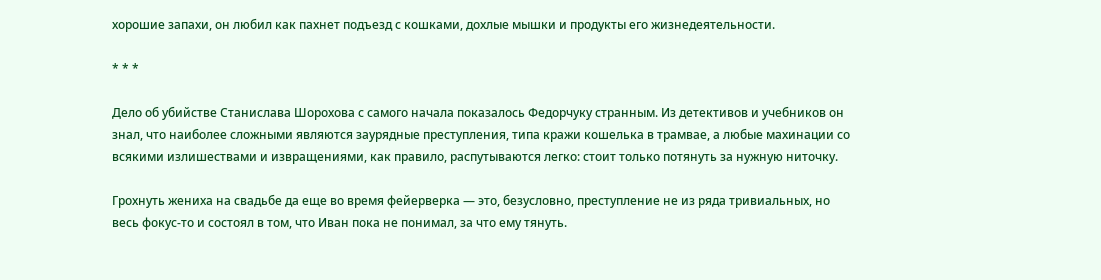хорошие запахи, он любил как пахнет подъезд с кошками, дохлые мышки и продукты его жизнедеятельности.

* * *

Дело об убийстве Станислава Шорохова с самого начала показалось Федорчуку странным. Из детективов и учебников он знал, что наиболее сложными являются заурядные преступления, типа кражи кошелька в трамвае, а любые махинации со всякими излишествами и извращениями, как правило, распутываются легко: стоит только потянуть за нужную ниточку.

Грохнуть жениха на свадьбе да еще во время фейерверка — это, безусловно, преступление не из ряда тривиальных, но весь фокус-то и состоял в том, что Иван пока не понимал, за что ему тянуть.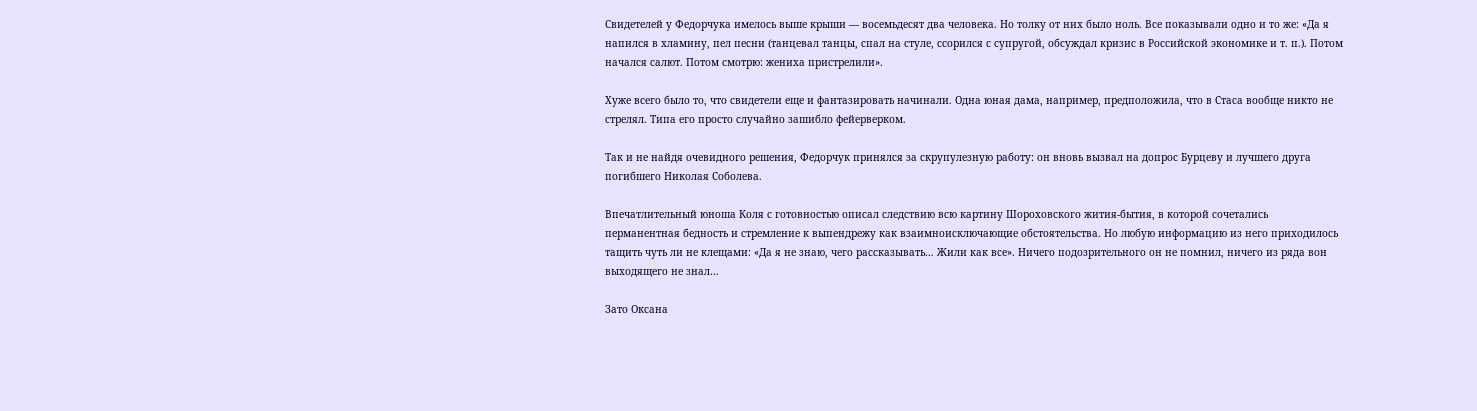Свидетелей у Федорчука имелось выше крыши — восемьдесят два человека. Но толку от них было ноль. Все показывали одно и то же: «Да я напился в хламину, пел песни (танцевал танцы, спал на стуле, ссорился с супругой, обсуждал кризис в Российской экономике и т. п.). Потом начался салют. Потом смотрю: жениха пристрелили».

Хуже всего было то, что свидетели еще и фантазировать начинали. Одна юная дама, например, предположила, что в Стаса вообще никто не стрелял. Типа его просто случайно зашибло фейерверком.

Так и не найдя очевидного решения, Федорчук принялся за скрупулезную работу: он вновь вызвал на допрос Бурцеву и лучшего друга погибшего Николая Соболева.

Впечатлительный юноша Коля с готовностью описал следствию всю картину Шороховского жития-бытия, в которой сочетались перманентная бедность и стремление к выпендрежу как взаимноисключающие обстоятельства. Но любую информацию из него приходилось тащить чуть ли не клещами: «Да я не знаю, чего рассказывать… Жили как все». Ничего подозрительного он не помнил, ничего из ряда вон выходящего не знал…

Зато Оксана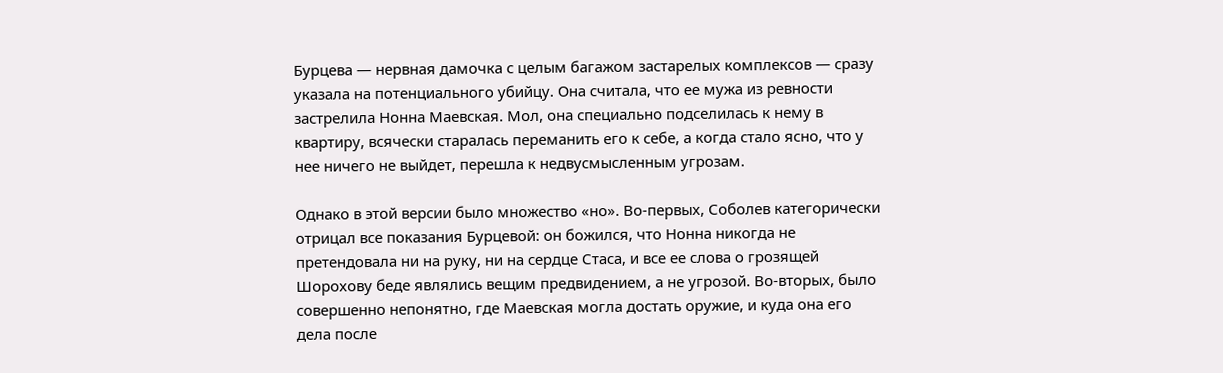Бурцева — нервная дамочка с целым багажом застарелых комплексов — сразу указала на потенциального убийцу. Она считала, что ее мужа из ревности застрелила Нонна Маевская. Мол, она специально подселилась к нему в квартиру, всячески старалась переманить его к себе, а когда стало ясно, что у нее ничего не выйдет, перешла к недвусмысленным угрозам.

Однако в этой версии было множество «но». Во-первых, Соболев категорически отрицал все показания Бурцевой: он божился, что Нонна никогда не претендовала ни на руку, ни на сердце Стаса, и все ее слова о грозящей Шорохову беде являлись вещим предвидением, а не угрозой. Во-вторых, было совершенно непонятно, где Маевская могла достать оружие, и куда она его дела после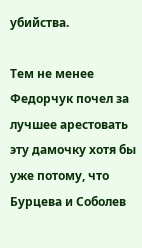убийства.

Тем не менее Федорчук почел за лучшее арестовать эту дамочку хотя бы уже потому, что Бурцева и Соболев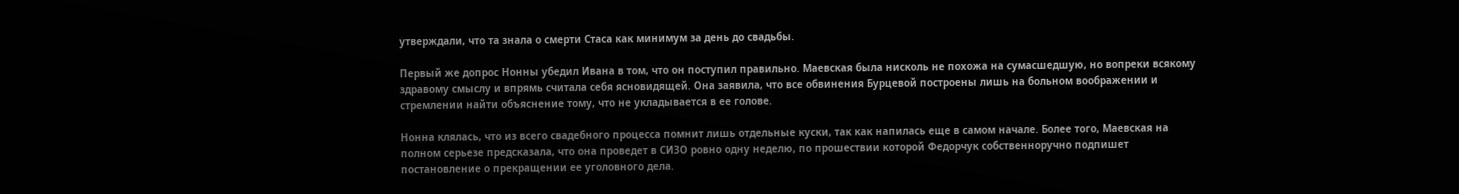утверждали, что та знала о смерти Стаса как минимум за день до свадьбы.

Первый же допрос Нонны убедил Ивана в том, что он поступил правильно. Маевская была нисколь не похожа на сумасшедшую, но вопреки всякому здравому смыслу и впрямь считала себя ясновидящей. Она заявила, что все обвинения Бурцевой построены лишь на больном воображении и стремлении найти объяснение тому, что не укладывается в ее голове.

Нонна клялась, что из всего свадебного процесса помнит лишь отдельные куски, так как напилась еще в самом начале. Более того, Маевская на полном серьезе предсказала, что она проведет в СИЗО ровно одну неделю, по прошествии которой Федорчук собственноручно подпишет постановление о прекращении ее уголовного дела.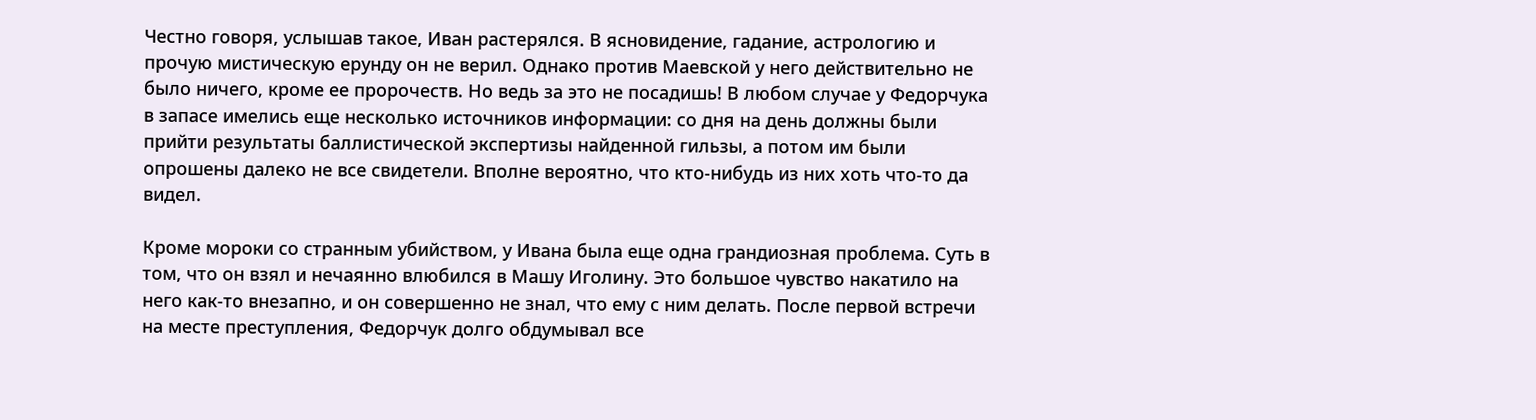Честно говоря, услышав такое, Иван растерялся. В ясновидение, гадание, астрологию и прочую мистическую ерунду он не верил. Однако против Маевской у него действительно не было ничего, кроме ее пророчеств. Но ведь за это не посадишь! В любом случае у Федорчука в запасе имелись еще несколько источников информации: со дня на день должны были прийти результаты баллистической экспертизы найденной гильзы, а потом им были опрошены далеко не все свидетели. Вполне вероятно, что кто-нибудь из них хоть что-то да видел.

Кроме мороки со странным убийством, у Ивана была еще одна грандиозная проблема. Суть в том, что он взял и нечаянно влюбился в Машу Иголину. Это большое чувство накатило на него как-то внезапно, и он совершенно не знал, что ему с ним делать. После первой встречи на месте преступления, Федорчук долго обдумывал все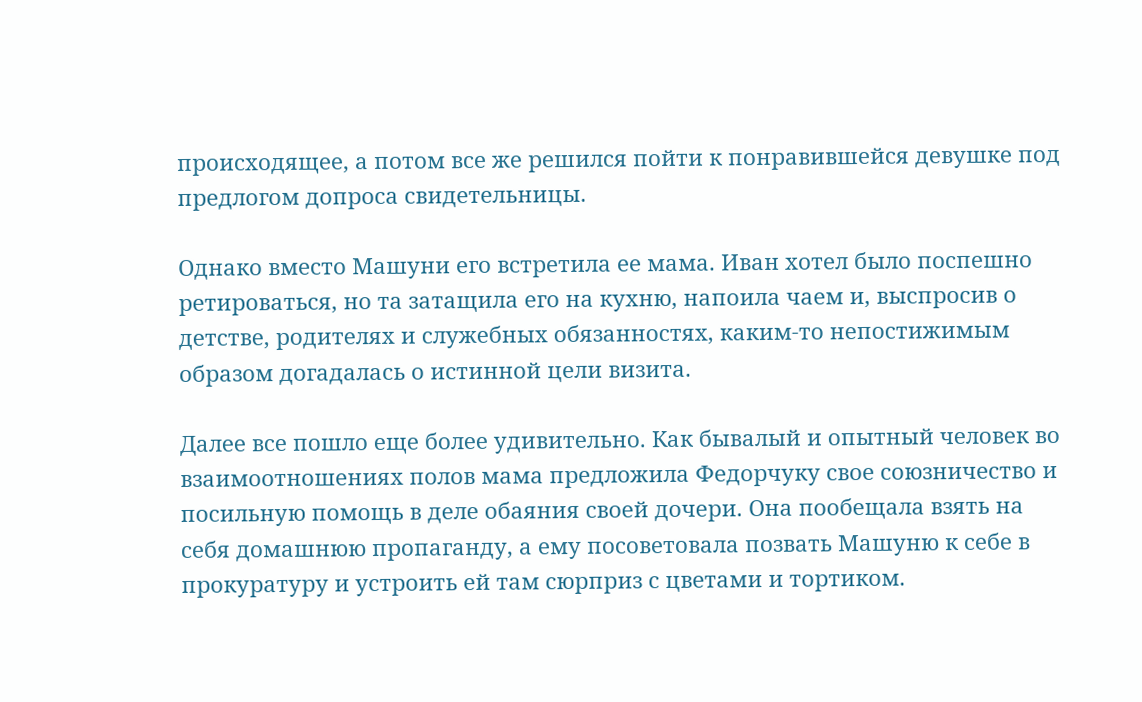происходящее, а потом все же решился пойти к понравившейся девушке под предлогом допроса свидетельницы.

Однако вместо Машуни его встретила ее мама. Иван хотел было поспешно ретироваться, но та затащила его на кухню, напоила чаем и, выспросив о детстве, родителях и служебных обязанностях, каким-то непостижимым образом догадалась о истинной цели визита.

Далее все пошло еще более удивительно. Как бывалый и опытный человек во взаимоотношениях полов мама предложила Федорчуку свое союзничество и посильную помощь в деле обаяния своей дочери. Она пообещала взять на себя домашнюю пропаганду, а ему посоветовала позвать Машуню к себе в прокуратуру и устроить ей там сюрприз с цветами и тортиком.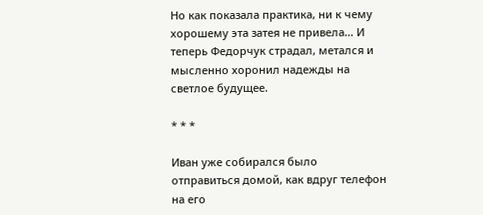Но как показала практика, ни к чему хорошему эта затея не привела… И теперь Федорчук страдал, метался и мысленно хоронил надежды на светлое будущее.

* * *

Иван уже собирался было отправиться домой, как вдруг телефон на его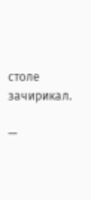столе зачирикал.

—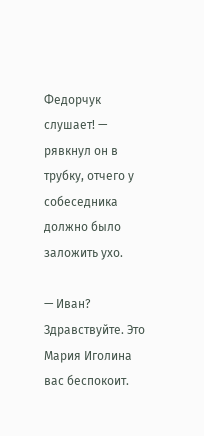Федорчук слушает! — рявкнул он в трубку, отчего у собеседника должно было заложить ухо.

— Иван? Здравствуйте. Это Мария Иголина вас беспокоит.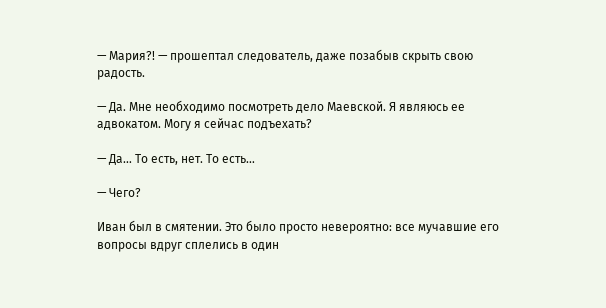— Мария?! — прошептал следователь, даже позабыв скрыть свою радость.

— Да. Мне необходимо посмотреть дело Маевской. Я являюсь ее адвокатом. Могу я сейчас подъехать?

— Да… То есть, нет. То есть…

— Чего?

Иван был в смятении. Это было просто невероятно: все мучавшие его вопросы вдруг сплелись в один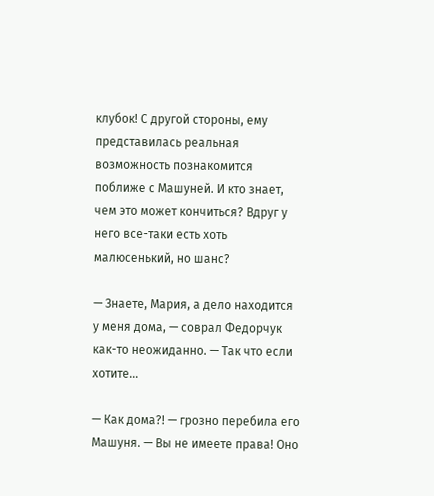клубок! С другой стороны, ему представилась реальная возможность познакомится поближе с Машуней. И кто знает, чем это может кончиться? Вдруг у него все-таки есть хоть малюсенький, но шанс?

— Знаете, Мария, а дело находится у меня дома, — соврал Федорчук как-то неожиданно. — Так что если хотите…

— Как дома?! — грозно перебила его Машуня. — Вы не имеете права! Оно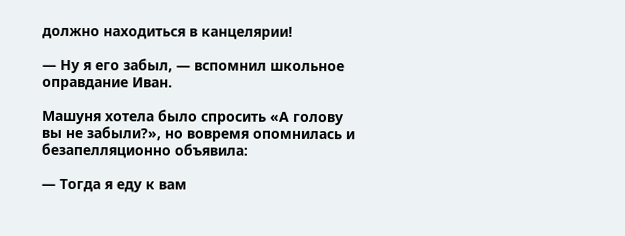должно находиться в канцелярии!

— Ну я его забыл, — вспомнил школьное оправдание Иван.

Машуня хотела было спросить «А голову вы не забыли?», но вовремя опомнилась и безапелляционно объявила:

— Тогда я еду к вам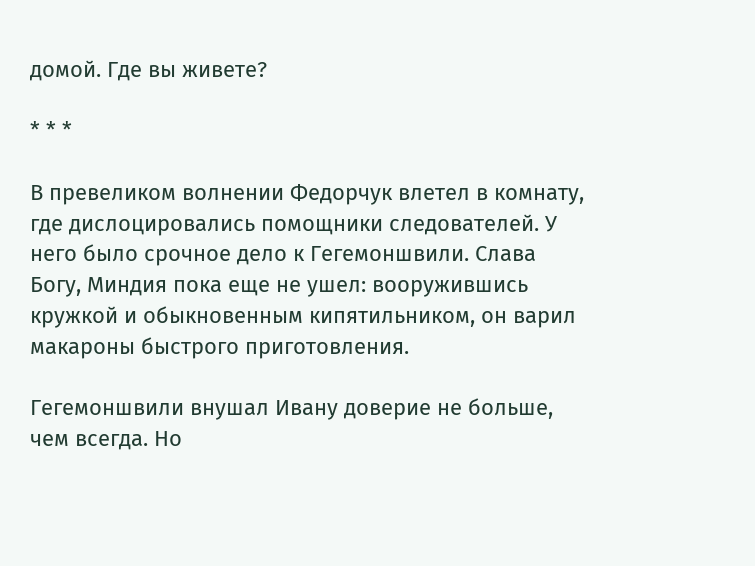домой. Где вы живете?

* * *

В превеликом волнении Федорчук влетел в комнату, где дислоцировались помощники следователей. У него было срочное дело к Гегемоншвили. Слава Богу, Миндия пока еще не ушел: вооружившись кружкой и обыкновенным кипятильником, он варил макароны быстрого приготовления.

Гегемоншвили внушал Ивану доверие не больше, чем всегда. Но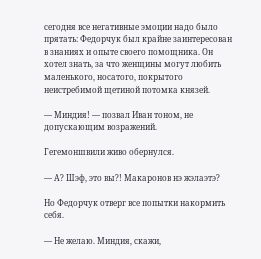сегодня все негативные эмоции надо было прятать: Федорчук был крайне заинтересован в знаниях и опыте своего помощника. Он хотел знать, за что женщины могут любить маленького, носатого, покрытого неистребимой щетиной потомка князей.

— Миндия! — позвал Иван тоном, не допускающим возражений.

Гегемоншвили живо обернулся.

— А? Шэф, это вы?! Макаронов нэ жэлаэтэ?

Но Федорчук отверг все попытки накормить себя.

— Не желаю. Миндия, скажи,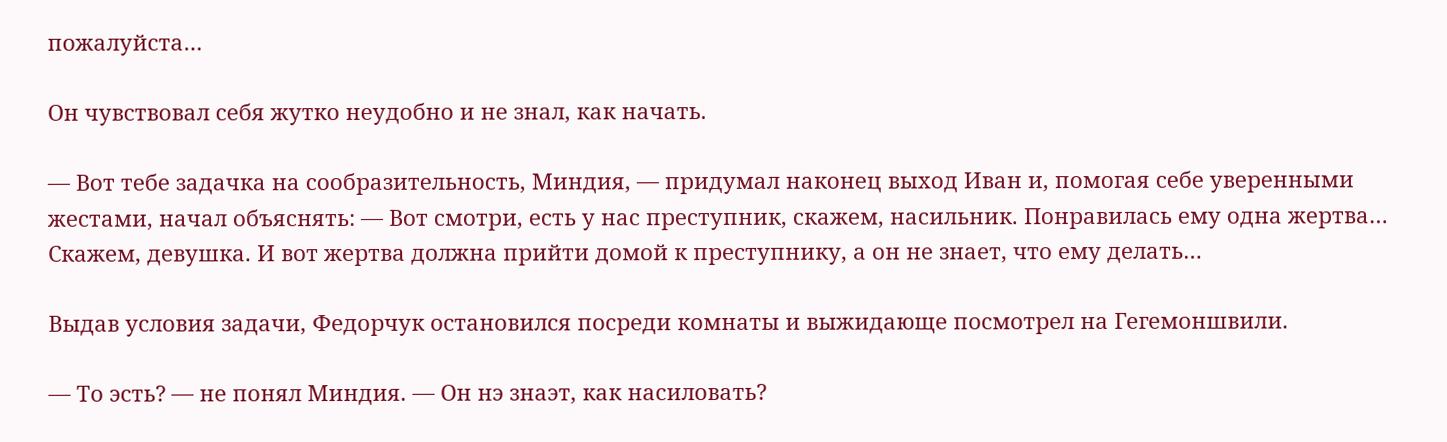пожалуйста…

Он чувствовал себя жутко неудобно и не знал, как начать.

— Вот тебе задачка на сообразительность, Миндия, — придумал наконец выход Иван и, помогая себе уверенными жестами, начал объяснять: — Вот смотри, есть у нас преступник, скажем, насильник. Понравилась ему одна жертва… Скажем, девушка. И вот жертва должна прийти домой к преступнику, а он не знает, что ему делать…

Выдав условия задачи, Федорчук остановился посреди комнаты и выжидающе посмотрел на Гегемоншвили.

— То эсть? — не понял Миндия. — Он нэ знаэт, как насиловать?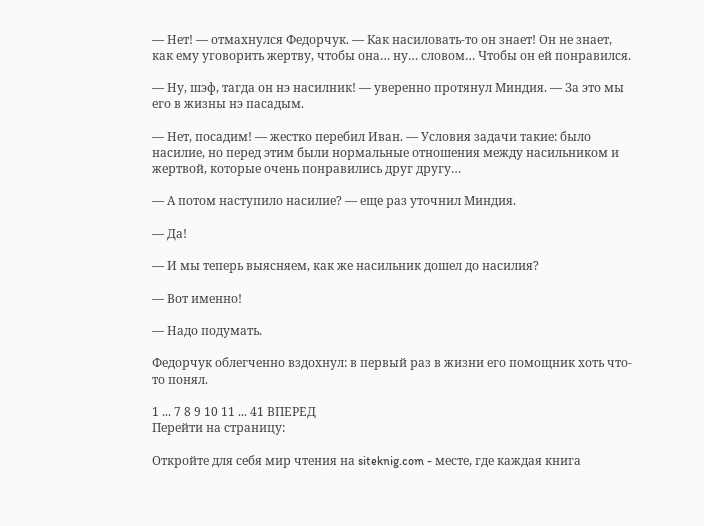— Нет! — отмахнулся Федорчук. — Как насиловать-то он знает! Он не знает, как ему уговорить жертву, чтобы она… ну… словом… Чтобы он ей понравился.

— Ну, шэф, тагда он нэ насилник! — уверенно протянул Миндия. — За это мы его в жизны нэ пасадым.

— Нет, посадим! — жестко перебил Иван. — Условия задачи такие: было насилие, но перед этим были нормальные отношения между насильником и жертвой, которые очень понравились друг другу…

— А потом наступило насилие? — еще раз уточнил Миндия.

— Да!

— И мы теперь выясняем, как же насильник дошел до насилия?

— Вот именно!

— Надо подумать.

Федорчук облегченно вздохнул: в первый раз в жизни его помощник хоть что-то понял.

1 ... 7 8 9 10 11 ... 41 ВПЕРЕД
Перейти на страницу:

Откройте для себя мир чтения на siteknig.com - месте, где каждая книга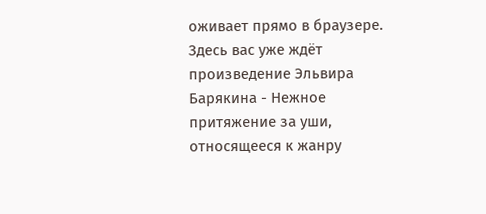оживает прямо в браузере. Здесь вас уже ждёт произведение Эльвира Барякина - Нежное притяжение за уши, относящееся к жанру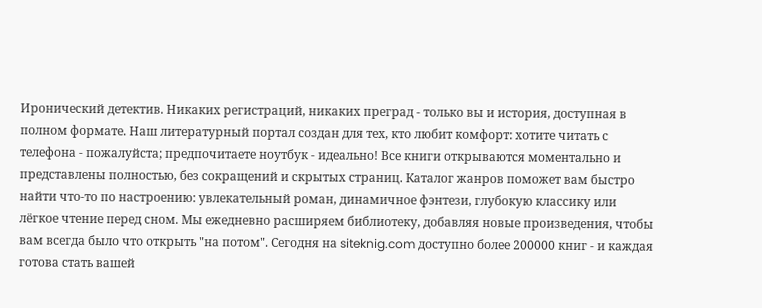Иронический детектив. Никаких регистраций, никаких преград - только вы и история, доступная в полном формате. Наш литературный портал создан для тех, кто любит комфорт: хотите читать с телефона - пожалуйста; предпочитаете ноутбук - идеально! Все книги открываются моментально и представлены полностью, без сокращений и скрытых страниц. Каталог жанров поможет вам быстро найти что-то по настроению: увлекательный роман, динамичное фэнтези, глубокую классику или лёгкое чтение перед сном. Мы ежедневно расширяем библиотеку, добавляя новые произведения, чтобы вам всегда было что открыть "на потом". Сегодня на siteknig.com доступно более 200000 книг - и каждая готова стать вашей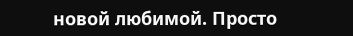новой любимой. Просто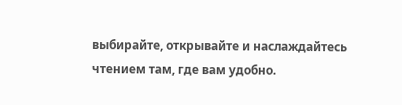выбирайте, открывайте и наслаждайтесь чтением там, где вам удобно.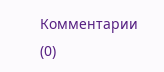Комментарии (0)